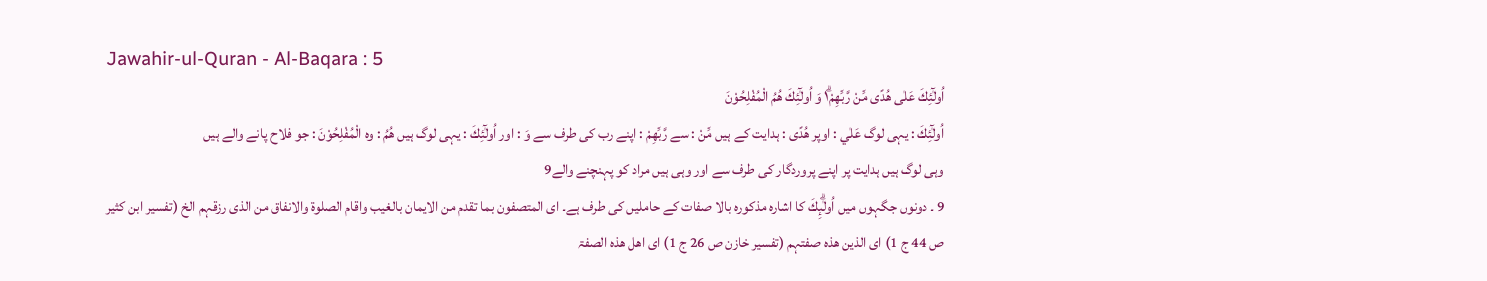Jawahir-ul-Quran - Al-Baqara : 5
اُولٰٓئِكَ عَلٰى هُدًى مِّنْ رَّبِّهِمْ١ۗ وَ اُولٰٓئِكَ هُمُ الْمُفْلِحُوْنَ
اُولٰٓئِكَ : یہی لوگ عَلٰي : اوپر ھُدًى : ہدایت کے ہیں مِّنْ : سے رَّبِّهِمْ : اپنے رب کی طرف سے وَ : اور اُولٰٓئِكَ : یہی لوگ ہیں ھُمُ : وہ الْمُفْلِحُوْنَ : جو فلاح پانے والے ہیں
وہی لوگ ہیں ہدایت پر اپنے پروردگار کی طرف سے اور وہی ہیں مراد کو پہنچنے والے9
9 ۔ دونوں جگہوں میں اُولٰۗىِٕكَ کا اشارہ مذکورہ بالا صفات کے حاملیں کی طرف ہے۔ ای المتصفون بما تقدم من الایمان بالغیب واقام الصلوۃ والانفاق من الذی رزقہم الخ (تفسیر ابن کثیر ص 44 ج 1) ای الذین ھذہ صفتہم (تفسیر خازن ص 26 ج 1) ای اھل ھذہ الصفۃ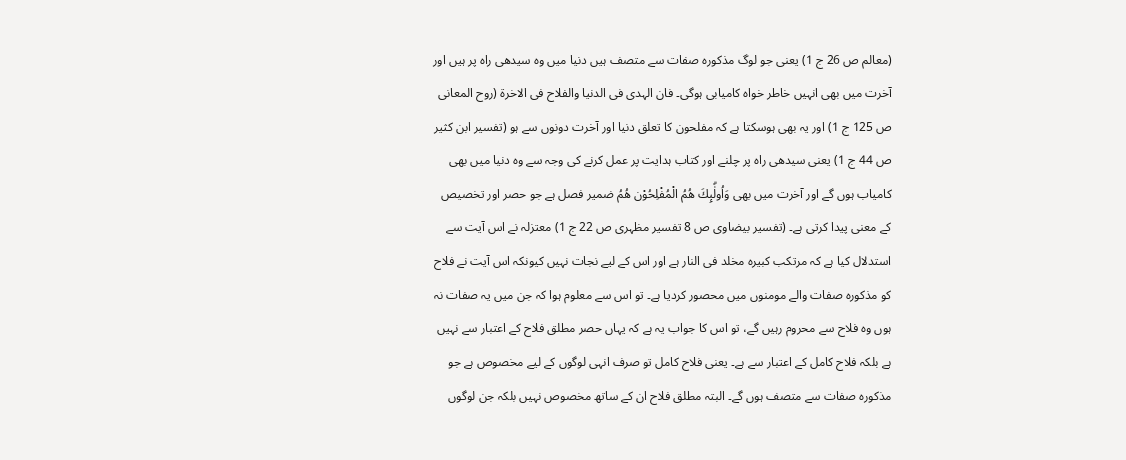(معالم ص 26 ج 1) یعنی جو لوگ مذکورہ صفات سے متصف ہیں دنیا میں وہ سیدھی راہ پر ہیں اور آخرت میں بھی انہیں خاطر خواہ کامیابی ہوگی۔ فان الہدی فی الدنیا والفلاح فی الاخرۃ (روح المعانی ص 125 ج 1) اور یہ بھی ہوسکتا ہے کہ مفلحون کا تعلق دنیا اور آخرت دونوں سے ہو (تفسیر ابن کثیر ص 44 ج 1) یعنی سیدھی راہ پر چلنے اور کتاب ہدایت پر عمل کرنے کی وجہ سے وہ دنیا میں بھی کامیاب ہوں گے اور آخرت میں بھی وَاُولٰۗىِٕكَ ھُمُ الْمُفْلِحُوْن ھُمُ ضمیر فصل ہے جو حصر اور تخصیص کے معنی پیدا کرتی ہے۔ (تفسیر بیضاوی ص 8 تفسیر مظہری ص 22 ج 1) معتزلہ نے اس آیت سے استدلال کیا ہے کہ مرتکب کبیرہ مخلد فی النار ہے اور اس کے لیے نجات نہیں کیونکہ اس آیت نے فلاح کو مذکورہ صفات والے مومنوں میں محصور کردیا ہے۔ تو اس سے معلوم ہوا کہ جن میں یہ صفات نہ ہوں وہ فلاح سے محروم رہیں گے، تو اس کا جواب یہ ہے کہ یہاں حصر مطلق فلاح کے اعتبار سے نہیں ہے بلکہ فلاح کامل کے اعتبار سے ہے۔ یعنی فلاح کامل تو صرف انہی لوگوں کے لیے مخصوص ہے جو مذکورہ صفات سے متصف ہوں گے۔ البتہ مطلق فلاح ان کے ساتھ مخصوص نہیں بلکہ جن لوگوں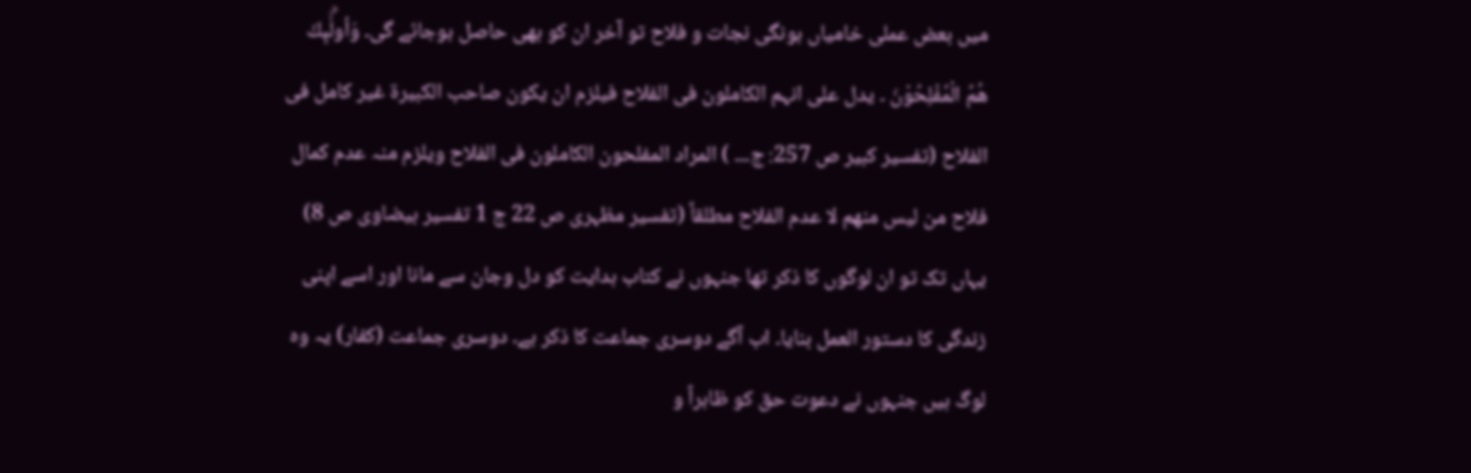میں بعض عملی خامیاں ہونگی نجات و فلاح تو آخر ان کو بھی حاصل ہوجائے گی۔ وَاُولٰۗىِٕكَ ھُمُ الْمُفْلِحُوْنَ ۔ یدل علی انہم الکاملون فی الفلاح فیلزم ان یکون صاحب الکبیرۃ غیر کامل فی الفلاح (تفسیر کبیر ص 257: ج۔۔۔ ) المراد المفلحون الکاملون فی الفلاح ویلزم منہ عدم کمال فلاح من لیس منھم لا عدم الفلاح مطلقاً (تفسیر مظہری ص 22 ج 1 تفسیر بیضاوی ص 8) یہاں تک تو ان لوگوں کا ذکر تھا جنہوں نے کتاب ہدایت کو دل وجان سے مانا اور اسے اپنی زندگی کا دستور العمل بنایا۔ اب آگے دوسری جماعت کا ذکر ہے۔ دوسری جماعت (کفار) یہ وہ لوگ ہیں جنہوں نے دعوت حق کو ظاہراً و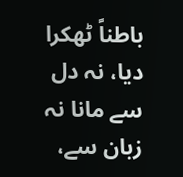باطناً ٹھکرا دیا، نہ دل سے مانا نہ زبان سے،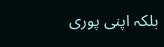بلکہ اپنی پوری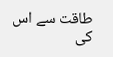طاقت سے اس کی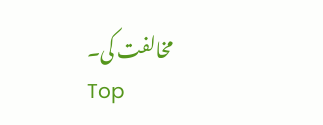مخالفت کی۔
Top